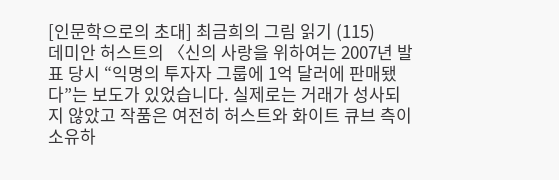[인문학으로의 초대] 최금희의 그림 읽기 (115)
데미안 허스트의 〈신의 사랑을 위하여는 2007년 발표 당시 “익명의 투자자 그룹에 1억 달러에 판매됐다”는 보도가 있었습니다. 실제로는 거래가 성사되지 않았고 작품은 여전히 허스트와 화이트 큐브 측이 소유하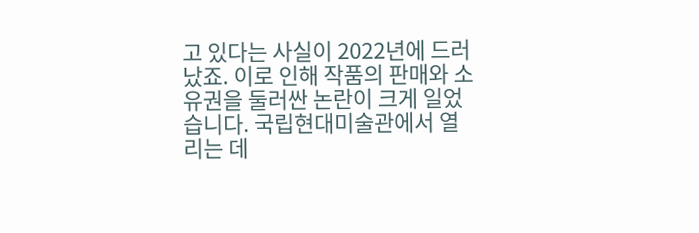고 있다는 사실이 2022년에 드러났죠. 이로 인해 작품의 판매와 소유권을 둘러싼 논란이 크게 일었습니다. 국립현대미술관에서 열리는 데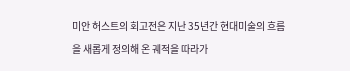미안 허스트의 회고전은 지난 35년간 현대미술의 흐름을 새롭게 정의해 온 궤적을 따라가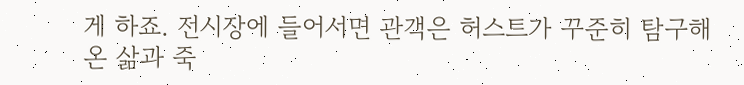게 하죠. 전시장에 들어서면 관객은 허스트가 꾸준히 탐구해 온 삶과 죽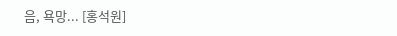음, 욕망... [홍석원]